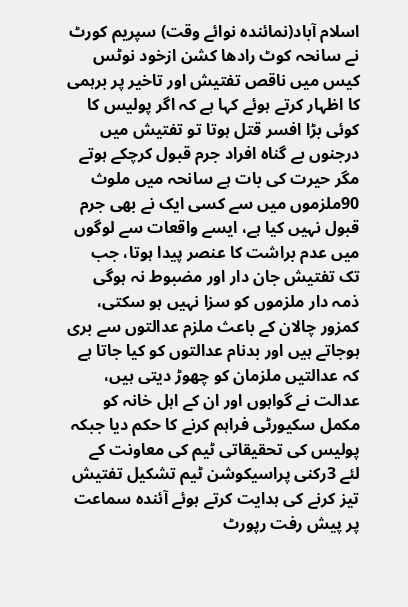اسلام آباد(نمائندہ نوائے وقت) سپریم کورٹ نے سانحہ کوٹ رادھا کشن ازخود نوٹس کیس میں ناقص تفتیش اور تاخیر پر برہمی کا اظہار کرتے ہوئے کہا ہے کہ اگر پولیس کا کوئی بڑا افسر قتل ہوتا تو تفتیش میں درجنوں بے گناہ افراد جرم قبول کرچکے ہوتے مگر حیرت کی بات ہے سانحہ میں ملوث 90ملزموں میں سے کسی ایک نے بھی جرم قبول نہیں کیا ہے، ایسے واقعات سے لوگوں میں عدم براشت کا عنصر پیدا ہوتا، جب تک تفتیش جان دار اور مضبوط نہ ہوگی ذمہ دار ملزموں کو سزا نہیں ہو سکتی، کمزور چالان کے باعث ملزم عدالتوں سے بری ہوجاتے ہیں اور بدنام عدالتوں کو کیا جاتا ہے کہ عدالتیں ملزمان کو چھوڑ دیتی ہیں، عدالت نے گواہوں اور ان کے اہل خانہ کو مکمل سکیورٹی فراہم کرنے کا حکم دیا جبکہ پولیس کی تحقیقاتی ٹیم کی معاونت کے لئے 3رکنی پراسیکوشن ٹیم تشکیل تفتیش تیز کرنے کی ہدایت کرتے ہوئے آئندہ سماعت پر پیش رفت رپورٹ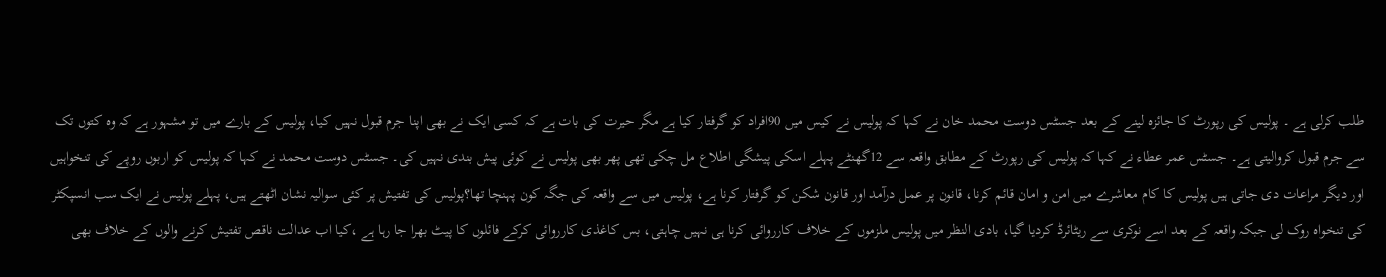طلب کرلی ہے ۔ پولیس کی رپورٹ کا جائزہ لینے کے بعد جسٹس دوست محمد خان نے کہا کہ پولیس نے کیس میں 90افراد کو گرفتار کیا ہے مگر حیرت کی بات ہے کہ کسی ایک نے بھی اپنا جرم قبول نہیں کیا، پولیس کے بارے میں تو مشہور ہے کہ وہ کتوں تک سے جرم قبول کروالیتی ہے۔ جسٹس عمر عطاء نے کہا کہ پولیس کی رپورٹ کے مطابق واقعہ سے 12گھنٹے پہلے اسکی پیشگی اطلاع مل چکی تھی پھر بھی پولیس نے کوئی پیش بندی نہیں کی۔ جسٹس دوست محمد نے کہا کہ پولیس کو اربوں روپے کی تنخواہیں اور دیگر مراعات دی جاتی ہیں پولیس کا کام معاشرے میں امن و امان قائم کرنا، قانون پر عمل درآمد اور قانون شکن کو گرفتار کرنا ہے، پولیس میں سے واقعہ کی جگہ کون پہنچا تھا؟پولیس کی تفتیش پر کئی سوالیہ نشان اٹھتے ہیں، پہلے پولیس نے ایک سب انسپکٹر کی تنخواہ روک لی جبکہ واقعہ کے بعد اسے نوکری سے ریٹائرڈ کردیا گیا، بادی النظر میں پولیس ملزموں کے خلاف کارروائی کرنا ہی نہیں چاہتی، بس کاغذی کارروائی کرکے فائلوں کا پیٹ بھرا جا رہا ہے ،کیا اب عدالت ناقص تفتیش کرنے والوں کے خلاف بھی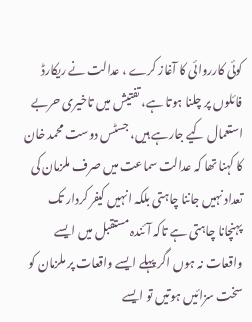کوئی کارروائی کا آغاز کرے ، عدالت نے ریکارڈ فائلوں پر چلنا ہوتا ہے، تفتیش میں تاخیری حربے استعمال کیے جارہے ہیں، جسٹس دوست محمد خان کا کہنا تھا کہ عدالت سماعت میں صرف ملزمان کی تعداد نہیں جاننا چاہتی بلکہ انہیں کیفر کردار تک پہنچانا چاہتی ہے تاکہ آئندہ مستقبل میں ایسے واقعات نہ ہوں اگر پہلے ایسے واقعات پر ملزمان کو سخت سزائیں ہوتیں تو ایسے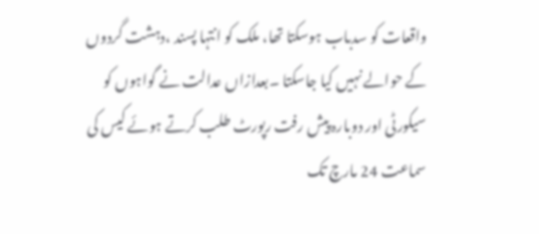واقعات کو سدباب ہوسکتا تھا، ملک کو انتہا پسند ،دہشت گردوں کے حوالے نہیں کیا جاسکتا ۔بعدازاں عدالت نے گواہوں کو سیکورٹی اور دوبارہ پیش رفت رپورٹ طلب کرتے ہوئے کیس کی سماعت 24 مارچ تک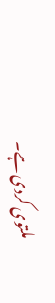ملتوی کردی ہے۔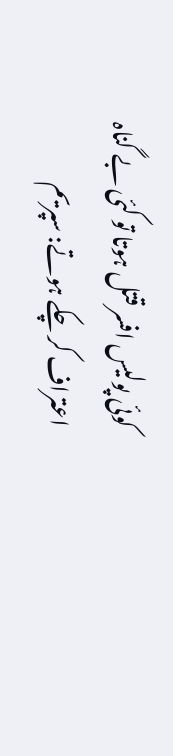کوئی پولیس افسر قتل ہوتا تو کئی بے گناہ اعتراف کر چکے ہوتے: سپریم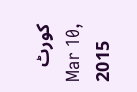کورٹ
Mar 10, 2015